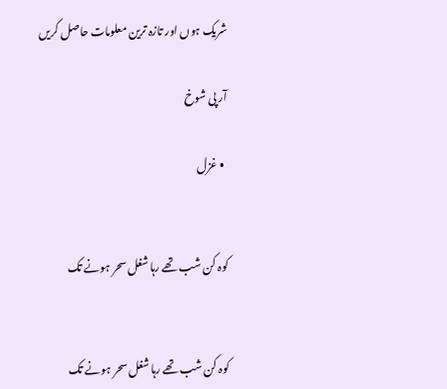شریک ہوں اور تازہ ترین معلومات حاصل کریں

آر پی شوخ

  • غزل


کوہ کن شب تھے رہا شغل سحر ہونے تک


کوہ کن شب تھے رہا شغل سحر ہونے تک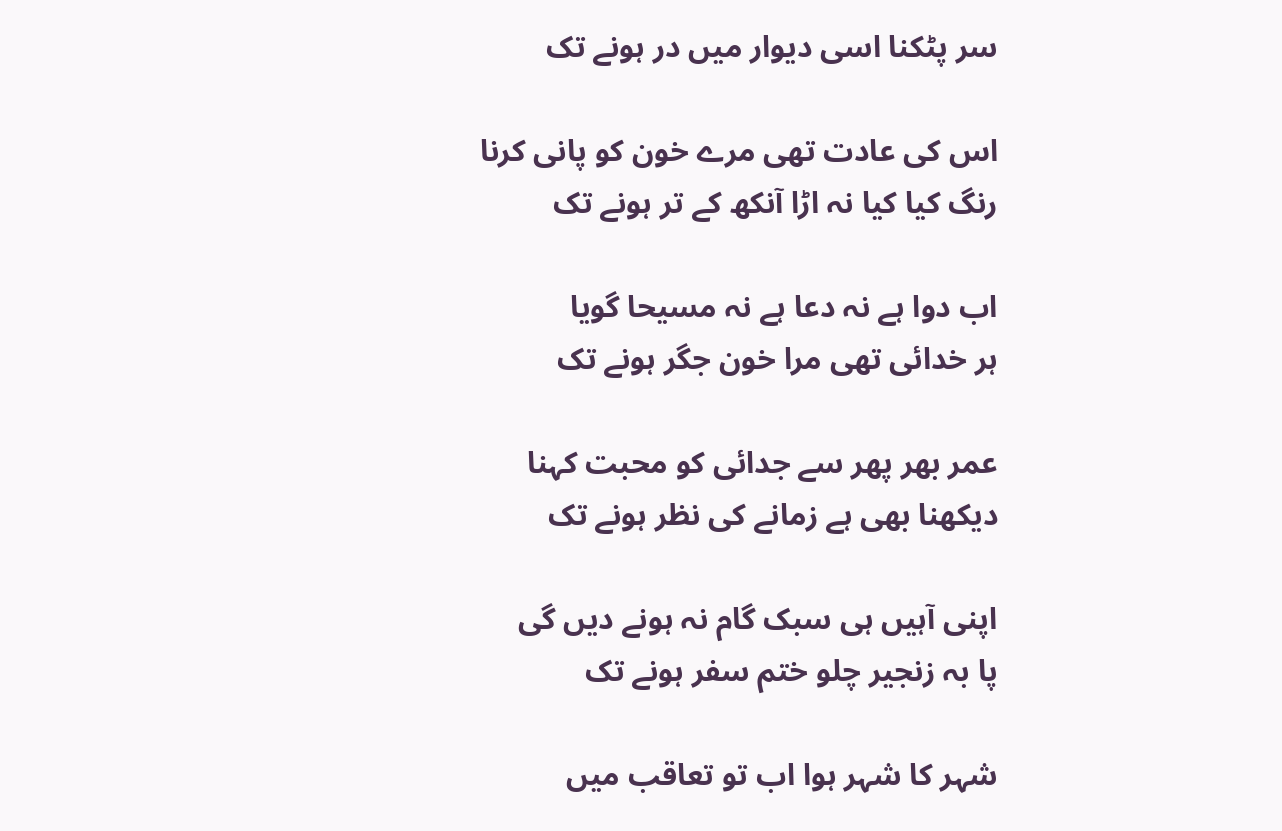سر پٹکنا اسی دیوار میں در ہونے تک

اس کی عادت تھی مرے خون کو پانی کرنا
رنگ کیا کیا نہ اڑا آنکھ کے تر ہونے تک

اب دوا ہے نہ دعا ہے نہ مسیحا گویا
ہر خدائی تھی مرا خون جگر ہونے تک

عمر بھر پھر سے جدائی کو محبت کہنا
دیکھنا بھی ہے زمانے کی نظر ہونے تک

اپنی آہیں ہی سبک گام نہ ہونے دیں گی
پا بہ زنجیر چلو ختم سفر ہونے تک

شہر کا شہر ہوا اب تو تعاقب میں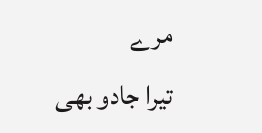مرے
تیرا جادو بھی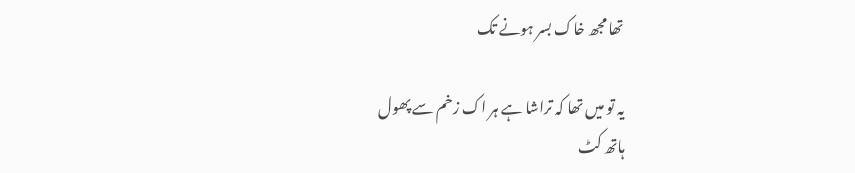تھا مجھ خاک بسر ہونے تک

یہ تو میں تھا کہ تراشا ہے ہر اک زخم سے پھول
ہاتھ کٹ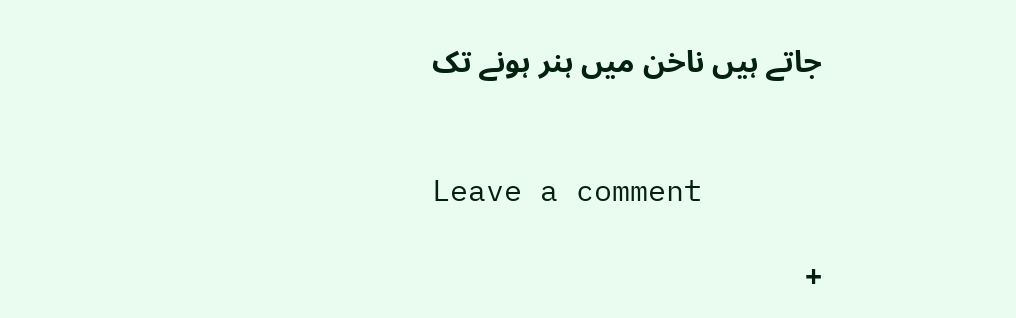جاتے ہیں ناخن میں ہنر ہونے تک


Leave a comment

+